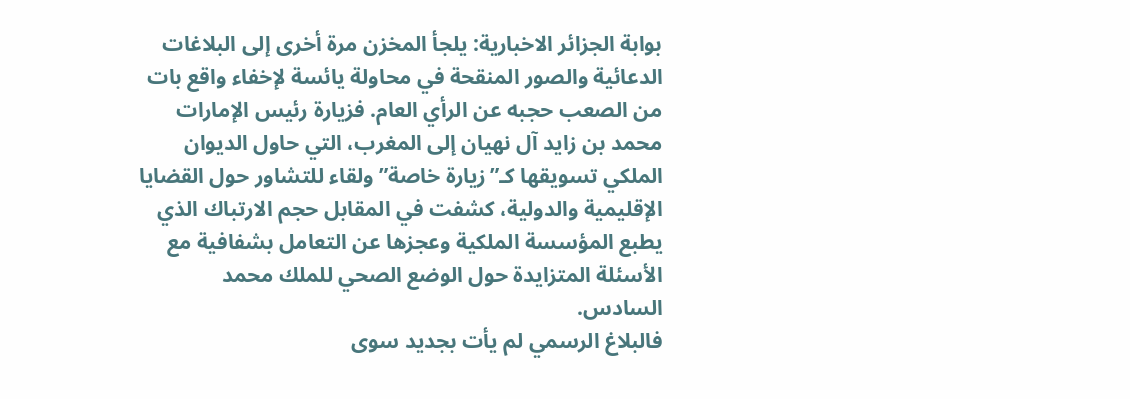بوابة الجزائر الاخبارية: يلجأ المخزن مرة أخرى إلى البلاغات الدعائية والصور المنقحة في محاولة يائسة لإخفاء واقع بات من الصعب حجبه عن الرأي العام. فزيارة رئيس الإمارات محمد بن زايد آل نهيان إلى المغرب، التي حاول الديوان الملكي تسويقها كـ”زيارة خاصة” ولقاء للتشاور حول القضايا الإقليمية والدولية، كشفت في المقابل حجم الارتباك الذي يطبع المؤسسة الملكية وعجزها عن التعامل بشفافية مع الأسئلة المتزايدة حول الوضع الصحي للملك محمد السادس.
فالبلاغ الرسمي لم يأت بجديد سوى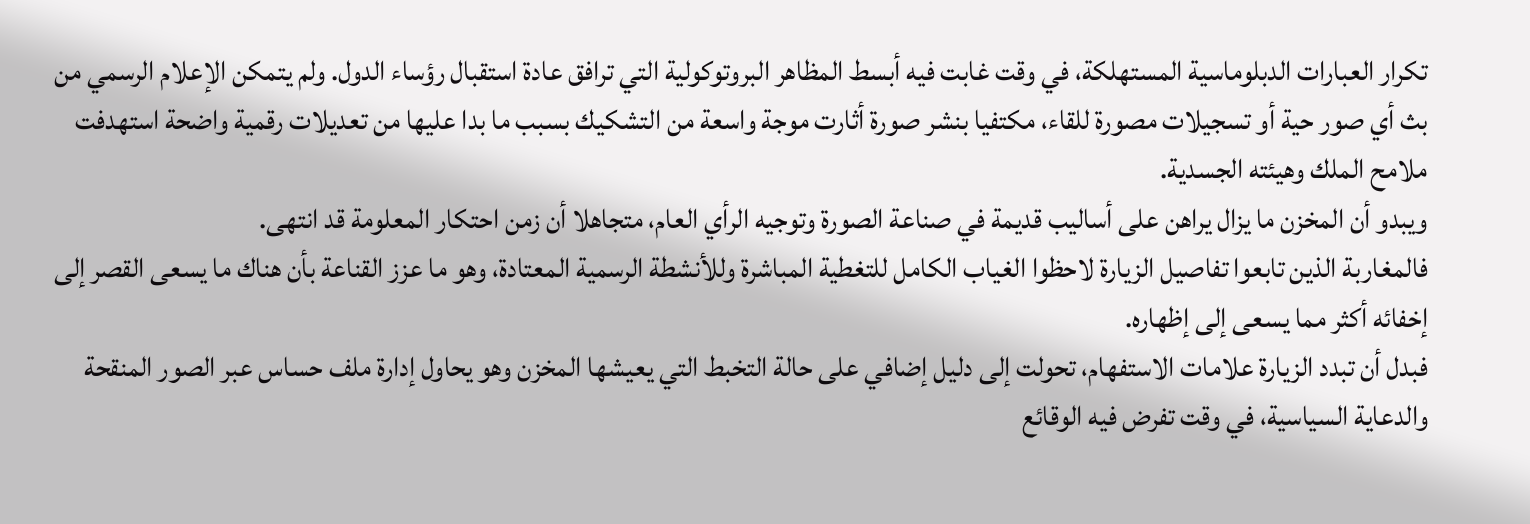تكرار العبارات الدبلوماسية المستهلكة، في وقت غابت فيه أبسط المظاهر البروتوكولية التي ترافق عادة استقبال رؤساء الدول. ولم يتمكن الإعلام الرسمي من بث أي صور حية أو تسجيلات مصورة للقاء، مكتفيا بنشر صورة أثارت موجة واسعة من التشكيك بسبب ما بدا عليها من تعديلات رقمية واضحة استهدفت ملامح الملك وهيئته الجسدية.
ويبدو أن المخزن ما يزال يراهن على أساليب قديمة في صناعة الصورة وتوجيه الرأي العام، متجاهلا أن زمن احتكار المعلومة قد انتهى.
فالمغاربة الذين تابعوا تفاصيل الزيارة لاحظوا الغياب الكامل للتغطية المباشرة وللأنشطة الرسمية المعتادة، وهو ما عزز القناعة بأن هناك ما يسعى القصر إلى إخفائه أكثر مما يسعى إلى إظهاره.
فبدل أن تبدد الزيارة علامات الاستفهام، تحولت إلى دليل إضافي على حالة التخبط التي يعيشها المخزن وهو يحاول إدارة ملف حساس عبر الصور المنقحة والدعاية السياسية، في وقت تفرض فيه الوقائع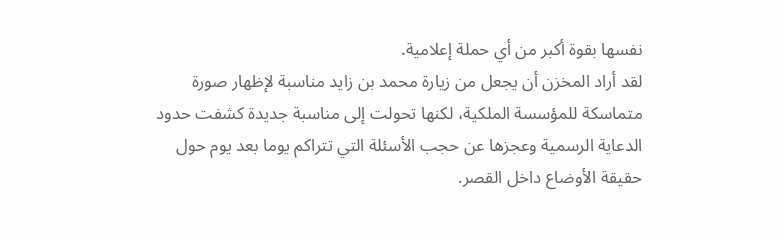نفسها بقوة أكبر من أي حملة إعلامية.
لقد أراد المخزن أن يجعل من زيارة محمد بن زايد مناسبة لإظهار صورة متماسكة للمؤسسة الملكية، لكنها تحولت إلى مناسبة جديدة كشفت حدود الدعاية الرسمية وعجزها عن حجب الأسئلة التي تتراكم يوما بعد يوم حول حقيقة الأوضاع داخل القصر.